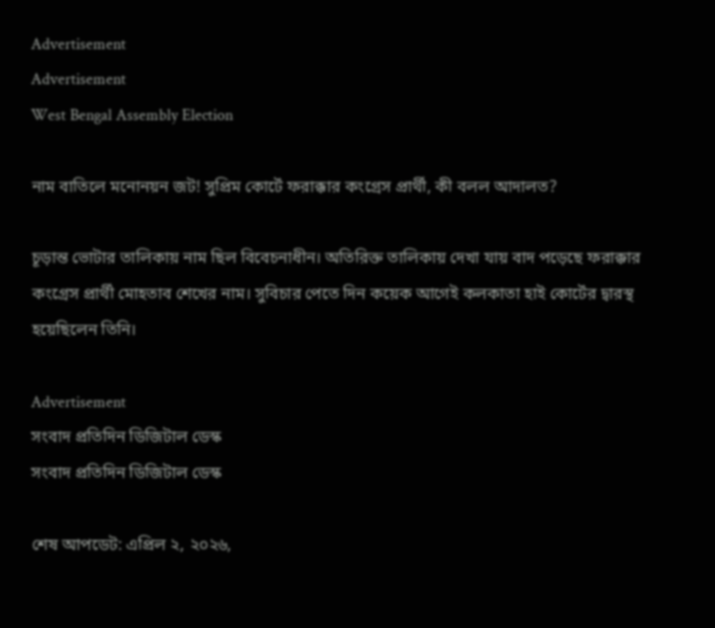Advertisement
Advertisement
West Bengal Assembly Election

নাম বাতিলে মনোনয়ন জট! সুপ্রিম কোর্টে ফরাক্কার কংগ্রেস প্রার্থী, কী বলল আদালত?

চূড়ান্ত ভোটার তালিকায় নাম ছিল বিবেচনাধীন। অতিরিক্ত তালিকায় দেখা যায় বাদ পড়েছে ফরাক্কার কংগ্রেস প্রার্থী মোহতাব শেখের নাম। সুবিচার পেতে দিন কয়েক আগেই কলকাতা হাই কোর্টের দ্বারস্থ হয়েছিলেন তিনি।

Advertisement
সংবাদ প্রতিদিন ডিজিটাল ডেস্ক
সংবাদ প্রতিদিন ডিজিটাল ডেস্ক

শেষ আপডেট: এপ্রিল ২, ২০২৬,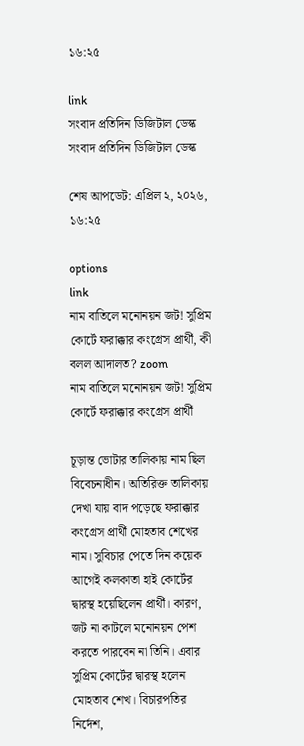১৬:২৫

link
সংবাদ প্রতিদিন ডিজিটাল ডেস্ক
সংবাদ প্রতিদিন ডিজিটাল ডেস্ক

শেষ আপডেট: এপ্রিল ২, ২০২৬, ১৬:২৫

options
link
নাম বাতিলে মনোনয়ন জট! সুপ্রিম কোর্টে ফরাক্কার কংগ্রেস প্রার্থী, কী বলল আদালত? zoom
নাম বাতিলে মনোনয়ন জট! সুপ্রিম কোর্টে ফরাক্কার কংগ্রেস প্রার্থী

চূড়ান্ত ভোটার তালিকায় নাম ছিল বিবেচনাধীন। অতিরিক্ত তালিকায় দেখা যায় বাদ পড়েছে ফরাক্কার কংগ্রেস প্রার্থী মোহতাব শেখের নাম। সুবিচার পেতে দিন কয়েক আগেই কলকাতা হাই কোর্টের দ্বারস্থ হয়েছিলেন প্রার্থী। কারণ, জট না কাটলে মনোনয়ন পেশ করতে পারবেন না তিনি। এবার সুপ্রিম কোর্টের দ্বারস্থ হলেন মোহতাব শেখ। বিচারপতির নির্দেশ,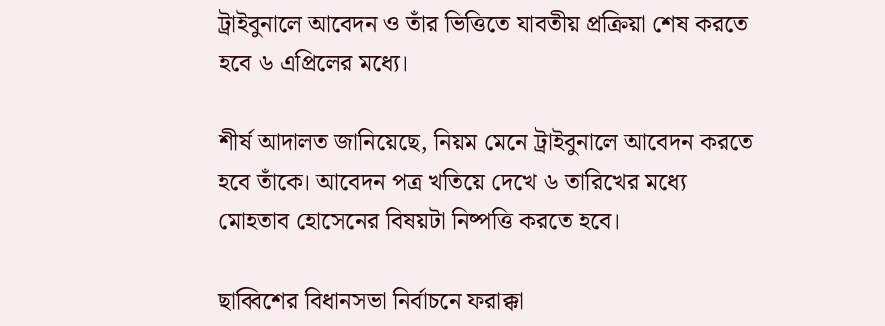ট্রাইবুনালে আবেদন ও তাঁর ভিত্তিতে যাবতীয় প্রক্রিয়া শেষ করতে হবে ৬ এপ্রিলের মধ্যে।

শীর্ষ আদালত জানিয়েছে, নিয়ম মেনে ট্রাইবুনালে আবেদন করতে হবে তাঁকে। আবেদন পত্র খতিয়ে দেখে ৬ তারিখের মধ্যে মোহতাব হোসেনের বিষয়টা নিষ্পত্তি করতে হবে।

ছাব্বিশের বিধানসভা নির্বাচনে ফরাক্কা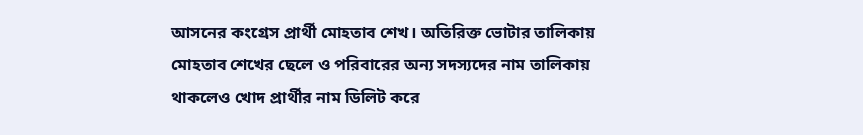আসনের কংগ্রেস প্রার্থী মোহতাব শেখ। অতিরিক্ত ভোটার তালিকায় মোহতাব শেখের ছেলে ও পরিবারের অন্য সদস্যদের নাম তালিকায় থাকলেও খোদ প্রার্থীর নাম ডিলিট করে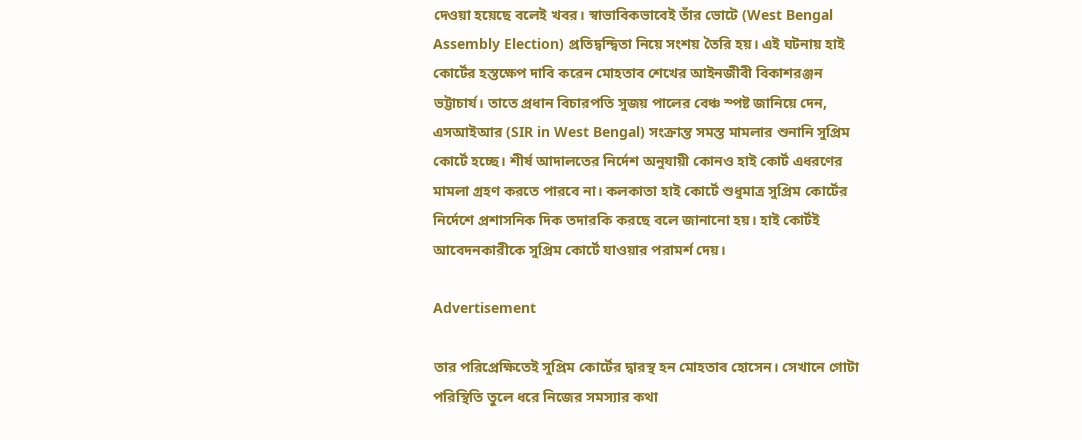দেওয়া হয়েছে বলেই খবর। স্বাভাবিকভাবেই তাঁর ভোটে (West Bengal Assembly Election) প্রতিদ্বন্দ্বিতা নিয়ে সংশয় তৈরি হয়। এই ঘটনায় হাই কোর্টের হস্তক্ষেপ দাবি করেন মোহতাব শেখের আইনজীবী বিকাশরঞ্জন ভট্টাচার্য। তাতে প্রধান বিচারপতি সুজয় পালের বেঞ্চ স্পষ্ট জানিয়ে দেন, এসআইআর (SIR in West Bengal) সংক্রান্ত সমস্ত মামলার শুনানি সুপ্রিম কোর্টে হচ্ছে। শীর্ষ আদালতের নির্দেশ অনুযায়ী কোনও হাই কোর্ট এধরণের মামলা গ্রহণ করতে পারবে না। কলকাতা হাই কোর্টে শুধুমাত্র সুপ্রিম কোর্টের নির্দেশে প্রশাসনিক দিক তদারকি করছে বলে জানানো হয়। হাই কোর্টই আবেদনকারীকে সুপ্রিম কোর্টে যাওয়ার পরামর্শ দেয়।

Advertisement

তার পরিপ্রেক্ষিতেই সুপ্রিম কোর্টের দ্বারস্থ হন মোহতাব হোসেন। সেখানে গোটা পরিস্থিতি তুলে ধরে নিজের সমস্যার কথা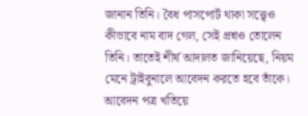জানান তিনি। বৈধ পাসপোর্ট থাকা সত্ত্বেও কীভাবে নাম বাদ গেল, সেই প্রশ্নও তোলেন তিনি। তাতেই শীর্ষ আদালত জানিয়েছে, নিয়ম মেনে ট্রাইবুনালে আবেদন করতে হবে তাঁকে। আবেদন পত্র খতিয়ে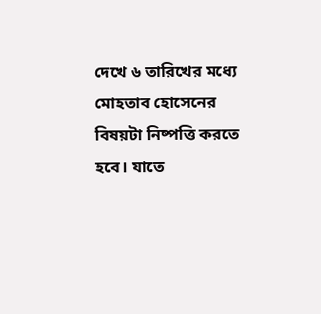দেখে ৬ তারিখের মধ্যে মোহতাব হোসেনের বিষয়টা নিষ্পত্তি করতে হবে। যাতে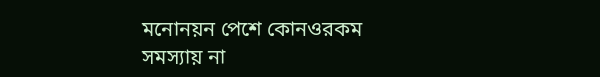মনোনয়ন পেশে কোনওরকম সমস্যায় না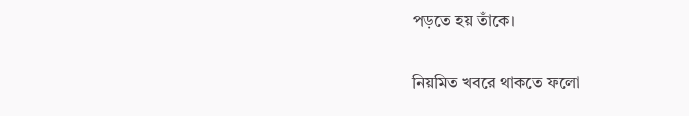পড়তে হয় তাঁকে।

নিয়মিত খবরে থাকতে ফলো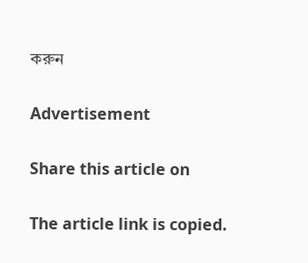করুন

Advertisement

Share this article on

The article link is copied.